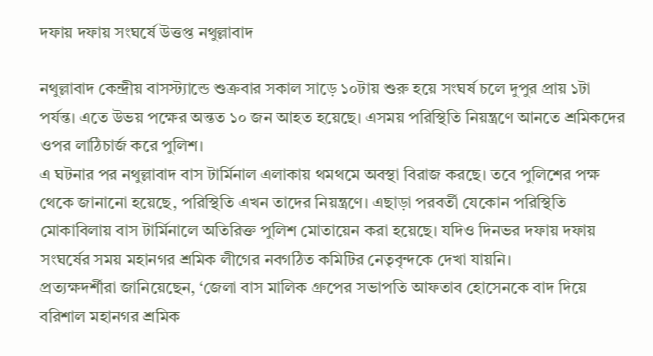দফায় দফায় সংঘর্ষে উত্তপ্ত নথুল্লাবাদ

নথুল্লাবাদ কেন্দ্রীয় বাসস্ট্যান্ডে শুক্রবার সকাল সাড়ে ১০টায় শুরু হয়ে সংঘর্ষ চলে দুপুর প্রায় ১টা পর্যন্ত। এতে উভয় পক্ষের অন্তত ১০ জন আহত হয়েছে। এসময় পরিস্থিতি নিয়ন্ত্রণে আনতে শ্রমিকদের ওপর লাঠিচার্জ করে পুলিশ।
এ ঘটনার পর নথুল্লাবাদ বাস টার্মিনাল এলাকায় থমথমে অবস্থা বিরাজ করছে। তবে পুলিশের পক্ষ থেকে জানানো হয়েছে, পরিস্থিতি এখন তাদের নিয়ন্ত্রণে। এছাড়া পরবর্তী যেকোন পরিস্থিতি মোকাবিলায় বাস টার্মিনালে অতিরিক্ত পুলিশ মোতায়েন করা হয়েছে। যদিও দিনভর দফায় দফায় সংঘর্ষের সময় মহানগর শ্রমিক লীগের নবগঠিত কমিটির নেতৃবৃন্দকে দেখা যায়নি।
প্রত্যক্ষদর্শীরা জানিয়েছেন, ‘জেলা বাস মালিক গ্রুপের সভাপতি আফতাব হোসেনকে বাদ দিয়ে বরিশাল মহানগর শ্রমিক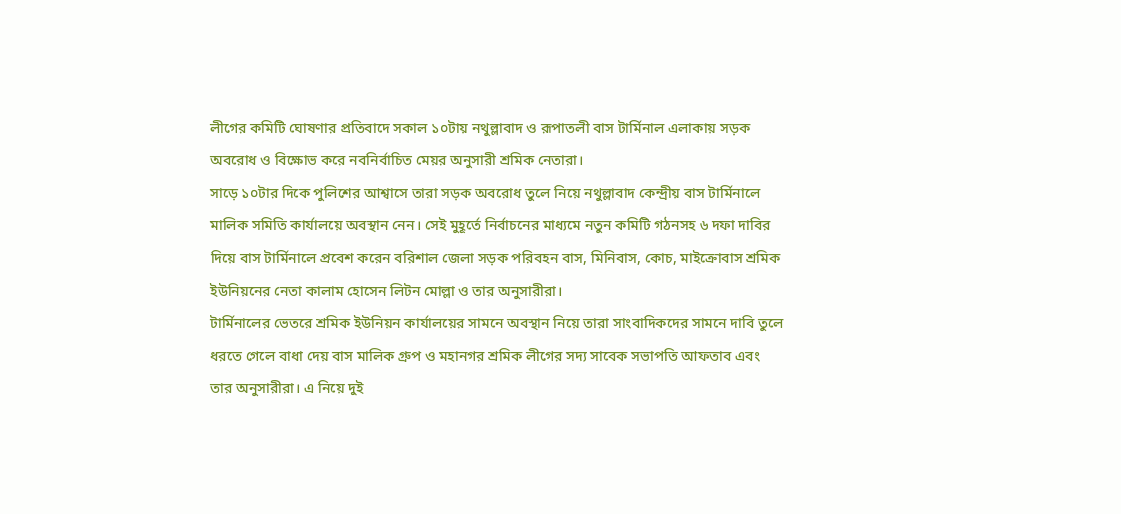লীগের কমিটি ঘোষণার প্রতিবাদে সকাল ১০টায় নথুল্লাবাদ ও রূপাতলী বাস টার্মিনাল এলাকায় সড়ক অবরোধ ও বিক্ষোভ করে নবনির্বাচিত মেয়র অনুসারী শ্রমিক নেতারা।
সাড়ে ১০টার দিকে পুলিশের আশ্বাসে তারা সড়ক অবরোধ তুলে নিয়ে নথুল্লাবাদ কেন্দ্রীয় বাস টার্মিনালে মালিক সমিতি কার্যালয়ে অবস্থান নেন। সেই মুহূর্তে নির্বাচনের মাধ্যমে নতুন কমিটি গঠনসহ ৬ দফা দাবির দিয়ে বাস টার্মিনালে প্রবেশ করেন বরিশাল জেলা সড়ক পরিবহন বাস, মিনিবাস, কোচ, মাইক্রোবাস শ্রমিক ইউনিয়নের নেতা কালাম হোসেন লিটন মোল্লা ও তার অনুসারীরা।
টার্মিনালের ভেতরে শ্রমিক ইউনিয়ন কার্যালয়ের সামনে অবস্থান নিয়ে তারা সাংবাদিকদের সামনে দাবি তুলে ধরতে গেলে বাধা দেয় বাস মালিক গ্রুপ ও মহানগর শ্রমিক লীগের সদ্য সাবেক সভাপতি আফতাব এবং তার অনুসারীরা। এ নিয়ে দুই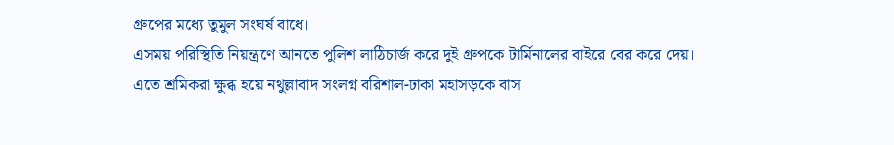গ্রুপের মধ্যে তুমুল সংঘর্ষ বাধে।
এসময় পরিস্থিতি নিয়ন্ত্রণে আনতে পুলিশ লাঠিচার্জ করে দুই গ্রুপকে টার্মিনালের বাইরে বের করে দেয়। এতে শ্রমিকরা ক্ষুব্ধ হয়ে নথুল্লাবাদ সংলগ্ন বরিশাল-ঢাকা মহাসড়কে বাস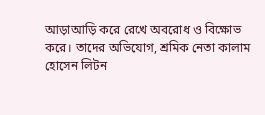আড়াআড়ি করে রেখে অবরোধ ও বিক্ষোভ করে। তাদের অভিযোগ, শ্রমিক নেতা কালাম হোসেন লিটন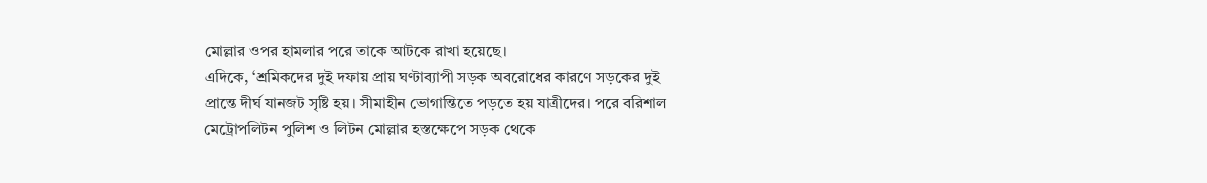মোল্লার ওপর হামলার পরে তাকে আটকে রাখা হয়েছে।
এদিকে, ‘শ্রমিকদের দুই দফায় প্রায় ঘণ্টাব্যাপী সড়ক অবরোধের কারণে সড়কের দুই প্রান্তে দীর্ঘ যানজট সৃষ্টি হয়। সীমাহীন ভোগান্তিতে পড়তে হয় যাত্রীদের। পরে বরিশাল মেট্রোপলিটন পুলিশ ও লিটন মোল্লার হস্তক্ষেপে সড়ক থেকে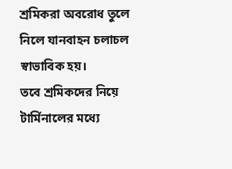শ্রমিকরা অবরোধ তুলে নিলে যানবাহন চলাচল স্বাভাবিক হয়।
তবে শ্রমিকদের নিয়ে টার্মিনালের মধ্যে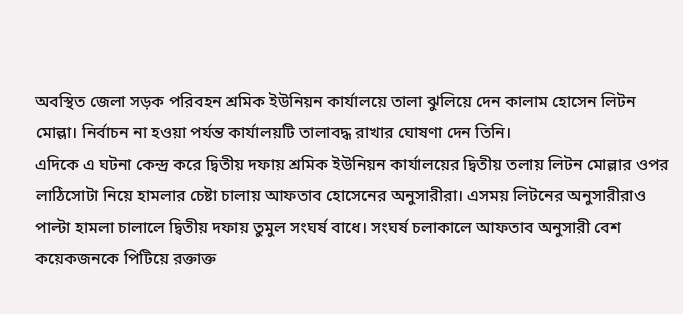অবস্থিত জেলা সড়ক পরিবহন শ্রমিক ইউনিয়ন কার্যালয়ে তালা ঝুলিয়ে দেন কালাম হোসেন লিটন মোল্লা। নির্বাচন না হওয়া পর্যন্ত কার্যালয়টি তালাবদ্ধ রাখার ঘোষণা দেন তিনি।
এদিকে এ ঘটনা কেন্দ্র করে দ্বিতীয় দফায় শ্রমিক ইউনিয়ন কার্যালয়ের দ্বিতীয় তলায় লিটন মোল্লার ওপর লাঠিসোটা নিয়ে হামলার চেষ্টা চালায় আফতাব হোসেনের অনুসারীরা। এসময় লিটনের অনুসারীরাও পাল্টা হামলা চালালে দ্বিতীয় দফায় তুমুল সংঘর্ষ বাধে। সংঘর্ষ চলাকালে আফতাব অনুসারী বেশ কয়েকজনকে পিটিয়ে রক্তাক্ত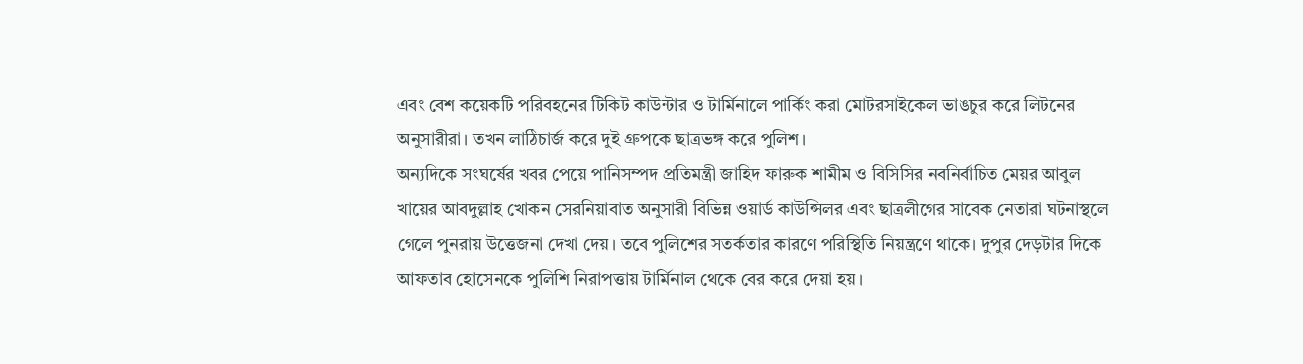এবং বেশ কয়েকটি পরিবহনের টিকিট কাউন্টার ও টার্মিনালে পার্কিং করা মোটরসাইকেল ভাঙচুর করে লিটনের অনুসারীরা। তখন লাঠিচার্জ করে দুই গ্রুপকে ছাত্রভঙ্গ করে পুলিশ।
অন্যদিকে সংঘর্ষের খবর পেয়ে পানিসম্পদ প্রতিমন্ত্রী জাহিদ ফারুক শামীম ও বিসিসির নবনির্বাচিত মেয়র আবুল খায়ের আবদুল্লাহ খোকন সেরনিয়াবাত অনুসারী বিভিন্ন ওয়ার্ড কাউন্সিলর এবং ছাত্রলীগের সাবেক নেতারা ঘটনাস্থলে গেলে পুনরায় উত্তেজনা দেখা দেয়। তবে পুলিশের সতর্কতার কারণে পরিস্থিতি নিয়ন্ত্রণে থাকে। দুপুর দেড়টার দিকে আফতাব হোসেনকে পুলিশি নিরাপত্তায় টার্মিনাল থেকে বের করে দেয়া হয়।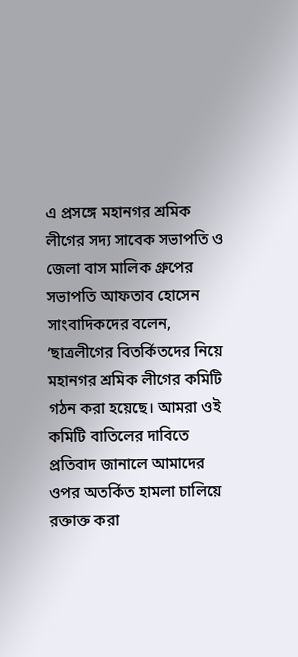এ প্রসঙ্গে মহানগর শ্রমিক লীগের সদ্য সাবেক সভাপতি ও জেলা বাস মালিক গ্রুপের সভাপতি আফতাব হোসেন সাংবাদিকদের বলেন, ‘ছাত্রলীগের বিতর্কিতদের নিয়ে মহানগর শ্রমিক লীগের কমিটি গঠন করা হয়েছে। আমরা ওই কমিটি বাতিলের দাবিতে প্রতিবাদ জানালে আমাদের ওপর অতর্কিত হামলা চালিয়ে রক্তাক্ত করা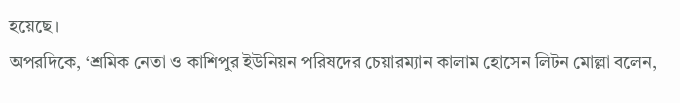হয়েছে।
অপরদিকে, ‘শ্রমিক নেতা ও কাশিপুর ইউনিয়ন পরিষদের চেয়ারম্যান কালাম হোসেন লিটন মোল্লা বলেন,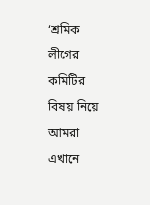‘শ্রমিক লীগের কমিটির বিষয় নিয়ে আমরা এখানে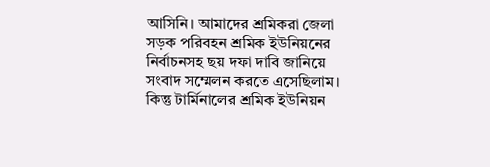আসিনি। আমাদের শ্রমিকরা জেলা সড়ক পরিবহন শ্রমিক ইউনিয়নের নির্বাচনসহ ছয় দফা দাবি জানিয়ে সংবাদ সম্মেলন করতে এসেছিলাম। কিন্তু টার্মিনালের শ্রমিক ইউনিয়ন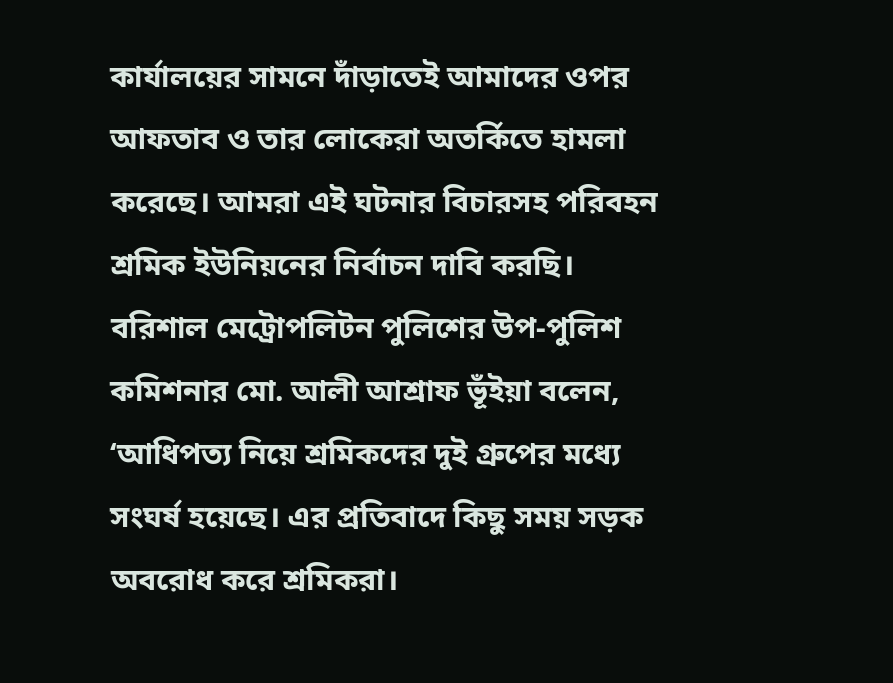কার্যালয়ের সামনে দাঁড়াতেই আমাদের ওপর আফতাব ও তার লোকেরা অতর্কিতে হামলা করেছে। আমরা এই ঘটনার বিচারসহ পরিবহন শ্রমিক ইউনিয়নের নির্বাচন দাবি করছি।
বরিশাল মেট্রোপলিটন পুলিশের উপ-পুলিশ কমিশনার মো. আলী আশ্রাফ ভূঁইয়া বলেন, ‘আধিপত্য নিয়ে শ্রমিকদের দুই গ্রুপের মধ্যে সংঘর্ষ হয়েছে। এর প্রতিবাদে কিছু সময় সড়ক অবরোধ করে শ্রমিকরা।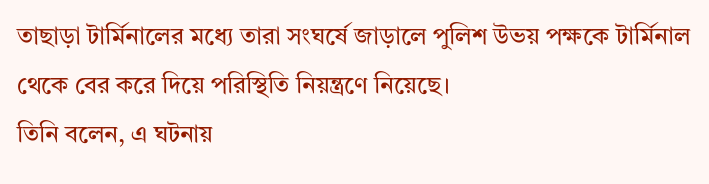তাছাড়া টার্মিনালের মধ্যে তারা সংঘর্ষে জাড়ালে পুলিশ উভয় পক্ষকে টার্মিনাল থেকে বের করে দিয়ে পরিস্থিতি নিয়ন্ত্রণে নিয়েছে।
তিনি বলেন, এ ঘটনায়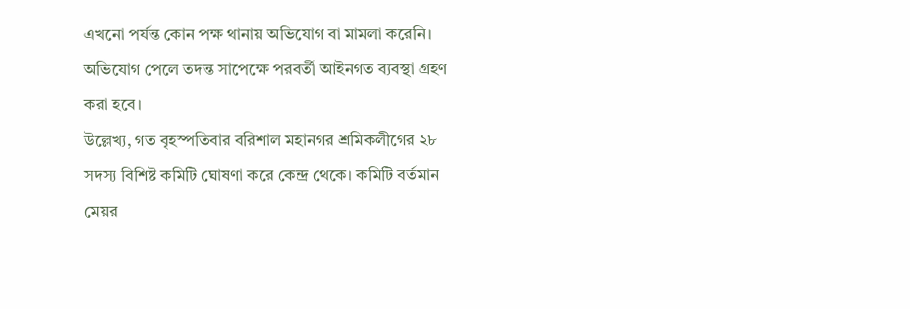এখনো পর্যন্ত কোন পক্ষ থানায় অভিযোগ বা মামলা করেনি। অভিযোগ পেলে তদন্ত সাপেক্ষে পরবর্তী আইনগত ব্যবস্থা গ্রহণ করা হবে।
উল্লেখ্য, গত বৃহস্পতিবার বরিশাল মহানগর শ্রমিকলীগের ২৮ সদস্য বিশিষ্ট কমিটি ঘোষণা করে কেন্দ্র থেকে। কমিটি বর্তমান মেয়র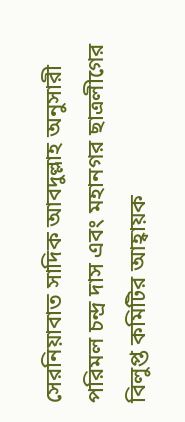সেরনিয়াবাত সাদিক আবদুল্লাহ অনুসারী পরিমল চন্দ্র দাস এবং মহানগর ছাত্রলীগের বিলুপ্ত কমিটির আহ্বায়ক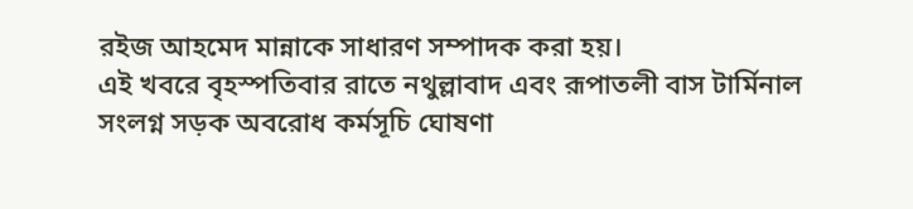রইজ আহমেদ মান্নাকে সাধারণ সম্পাদক করা হয়।
এই খবরে বৃহস্পতিবার রাতে নথুল্লাবাদ এবং রূপাতলী বাস টার্মিনাল সংলগ্ন সড়ক অবরোধ কর্মসূচি ঘোষণা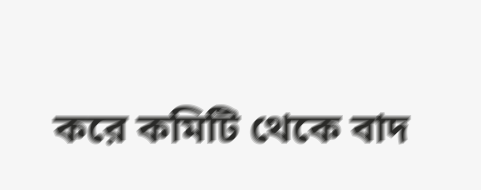করে কমিটি থেকে বাদ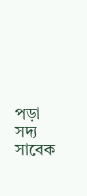পড়া সদ্য সাবেক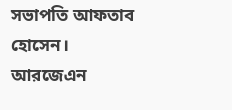সভাপতি আফতাব হোসেন।
আরজেএন